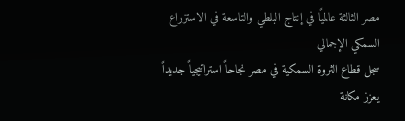مصر الثالثة عالميًا في إنتاج البلطي والتاسعة في الاستزراع السمكي الإجمالي
سجل قطاع الثروة السمكية في مصر نجاحاً استراتيجياً جديداً يعزز مكانة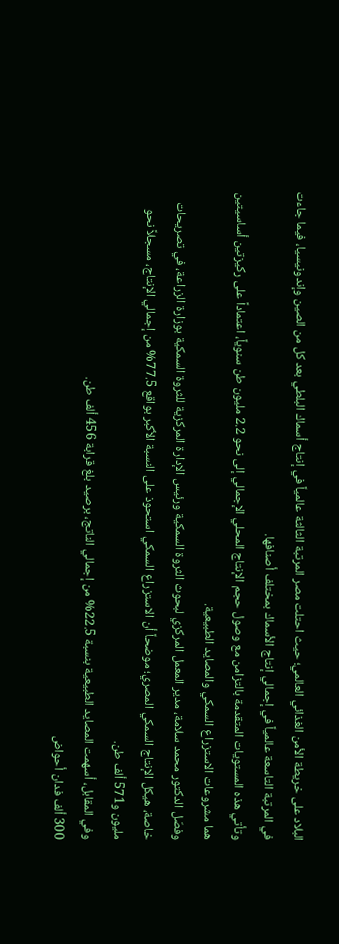البلاد على خريطة الأمن الغذائي العالمي؛ حيث احتلت مصر المرتبة الثالثة عالمياً في إنتاج أسماك البلطي بعد كل من الصين وإندونيسيا، فيما جاءت في المرتبة التاسعة عالمياً في إجمالي إنتاج الأسماك بمختلف أصنافها.
وتأتي هذه المستويات المتقدمة بالتزامن مع وصول حجم الإنتاج المحلي الإجمالي إلى نحو 2.2 مليون طن سنوياً، اعتماداً على ركيزتين أساسيتين هما مشروعات الاستزراع السمكي والمصايد الطبيعية.
وفصّل الدكتور محمد سلامة، مدير المعمل المركزي لبحوث الثروة السمكية ورئيس الإدارة المركزية للثروة السمكية بوزارة الزراعة، في تصريحات خاصة، هيكل الإنتاج السمكي المصري؛ موضحاً أن الاستزراع السمكي استحوذ على النسبة الأكبر بواقع 77.5% من إجمالي الإنتاج، مسجلاً نحو مليون و571 ألف طن.
وفي المقابل، أسهمت المصايد الطبيعية بنسبة 22.5% من إجمالي الناتج، برصيد بلغ قرابة 456 ألف طن.
300 ألف فدان أحواض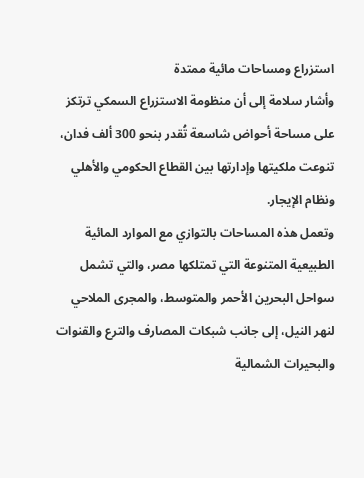استزراع ومساحات مائية ممتدة
وأشار سلامة إلى أن منظومة الاستزراع السمكي ترتكز على مساحة أحواض شاسعة تُقدر بنحو 300 ألف فدان، تنوعت ملكيتها وإدارتها بين القطاع الحكومي والأهلي ونظام الإيجار.
وتعمل هذه المساحات بالتوازي مع الموارد المائية الطبيعية المتنوعة التي تمتلكها مصر، والتي تشمل سواحل البحرين الأحمر والمتوسط، والمجرى الملاحي لنهر النيل، إلى جانب شبكات المصارف والترع والقنوات والبحيرات الشمالية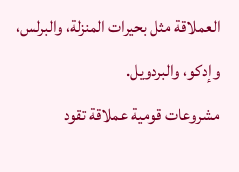العملاقة مثل بحيرات المنزلة، والبرلس، وإدكو، والبردويل.
مشروعات قومية عملاقة تقود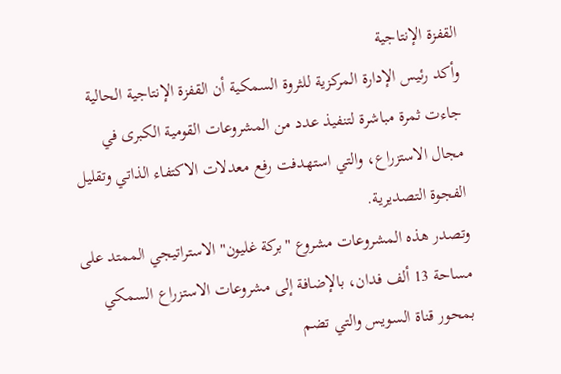القفزة الإنتاجية
وأكد رئيس الإدارة المركزية للثروة السمكية أن القفزة الإنتاجية الحالية جاءت ثمرة مباشرة لتنفيذ عدد من المشروعات القومية الكبرى في مجال الاستزراع، والتي استهدفت رفع معدلات الاكتفاء الذاتي وتقليل الفجوة التصديرية.
وتصدر هذه المشروعات مشروع "بركة غليون" الاستراتيجي الممتد على مساحة 13 ألف فدان، بالإضافة إلى مشروعات الاستزراع السمكي بمحور قناة السويس والتي تضم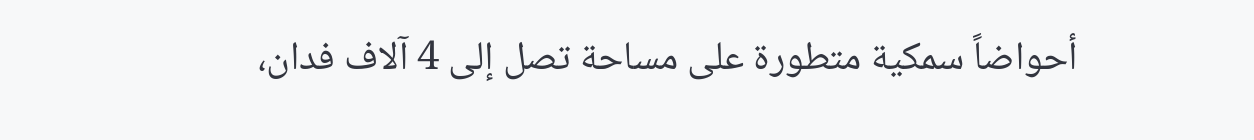أحواضاً سمكية متطورة على مساحة تصل إلى 4 آلاف فدان،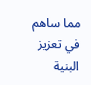مما ساهم في تعزيز البنية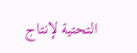التحتية لإنتاج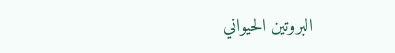البروتين الحيواني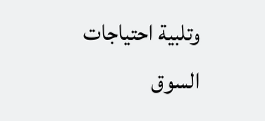وتلبية احتياجات السوق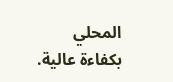المحلي بكفاءة عالية.